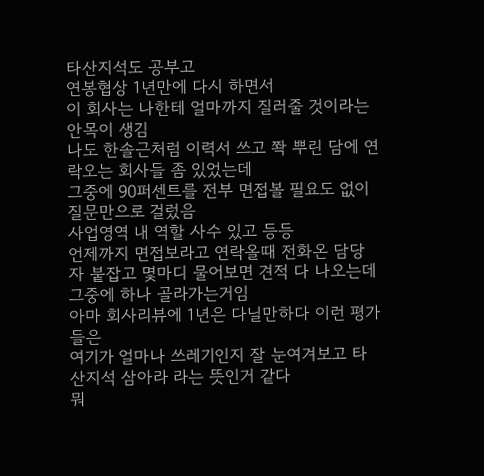타산지석도 공부고
연봉협상 1년만에 다시 하면서
이 회사는 나한테 얼마까지 질러줄 것이라는 안목이 생김
나도 한솔근처럼 이력서 쓰고 쫙 뿌린 담에 연락오는 회사들 좀 있었는데
그중에 90퍼센트를 전부 면접볼 필요도 없이 질문만으로 걸렀음
사업영역 내 역할 사수 있고 등등
언제까지 면접보라고 연락올때 전화온 담당자 붙잡고 몇마디 물어보면 견적 다 나오는데
그중에 하나 골라가는거임
아마 회사리뷰에 1년은 다닐만하다 이런 평가들은
여기가 얼마나 쓰레기인지 잘 눈여겨보고 타산지석 삼아라 라는 뜻인거 같다
뭐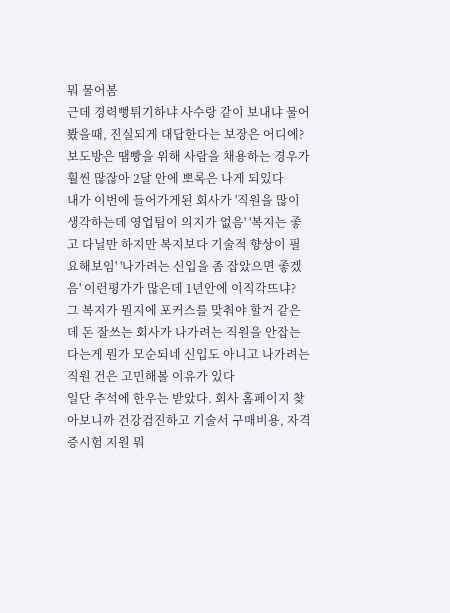뭐 물어봄
근데 경력뻥튀기하냐 사수랑 같이 보내냐 물어봤을때, 진실되게 대답한다는 보장은 어디에?
보도방은 땜빵을 위해 사람을 채용하는 경우가 훨씬 많잖아 2달 안에 뽀록은 나게 되있다
내가 이번에 들어가게된 회사가 '직원을 많이 생각하는데 영업팀이 의지가 없음' '복지는 좋고 다닐만 하지만 복지보다 기술적 향상이 필요해보임' '나가려는 신입을 좀 잡았으면 좋겠음' 이런평가가 많은데 1년안에 이직각뜨냐?
그 복지가 뭔지에 포커스를 맞춰야 할거 같은데 돈 잘쓰는 회사가 나가려는 직원을 안잡는다는게 뭔가 모순되네 신입도 아니고 나가려는 직원 건은 고민해볼 이유가 있다
일단 추석에 한우는 받았다. 회사 홈페이지 찾아보니까 건강검진하고 기술서 구매비용, 자격증시험 지원 뭐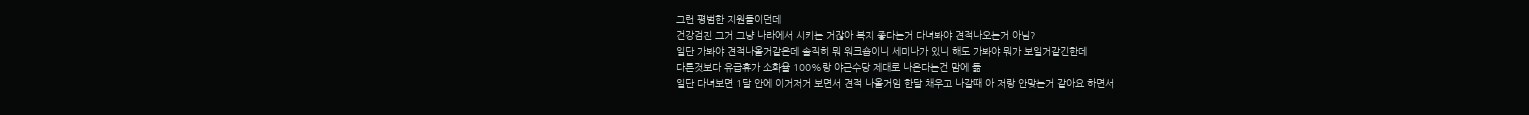그런 평범한 지원들이던데
건강검진 그거 그냥 나라에서 시키는 거잖아 복지 좋다는거 다녀봐야 견적나오는거 아님?
일단 가봐야 견적나올거같은데 솔직히 뭐 워크숍이니 세미나가 있니 해도 가봐야 뭐가 보일거같긴한데
다른것보다 유급휴가 소화율 100%랑 야근수당 제대로 나온다는건 맘에 듦
일단 다녀보면 1달 안에 이거저거 보면서 견적 나올거임 한달 채우고 나갈때 아 저랑 안맞는거 같아요 하면서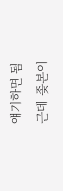얘기하면 됨
근데 좆본이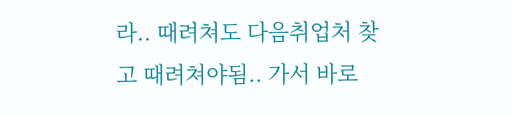라.. 때려쳐도 다음취업처 찾고 때려쳐야됨.. 가서 바로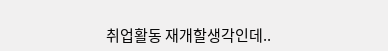취업활동 재개할생각인데..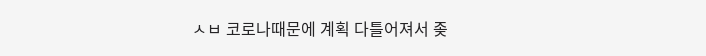ㅅㅂ 코로나때문에 계획 다틀어져서 좆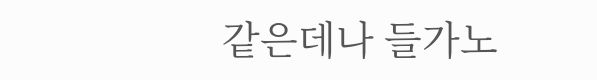같은데나 들가노